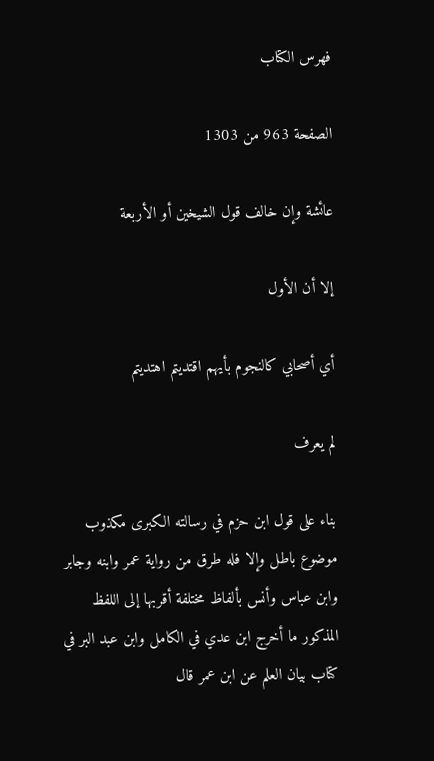فهرس الكتاب

الصفحة 963 من 1303

عائشة وإن خالف قول الشيخين أو الأربعة

إلا أن الأول

أي أصحابي كالنجوم بأيهم اقتديتم اهتديتم

لم يعرف

بناء على قول ابن حزم في رسالته الكبرى مكذوب موضوع باطل وإلا فله طرق من رواية عمر وابنه وجابر وابن عباس وأنس بألفاظ مختلفة أقربها إلى اللفظ المذكور ما أخرج ابن عدي في الكامل وابن عبد البر في كتاب بيان العلم عن ابن عمر قال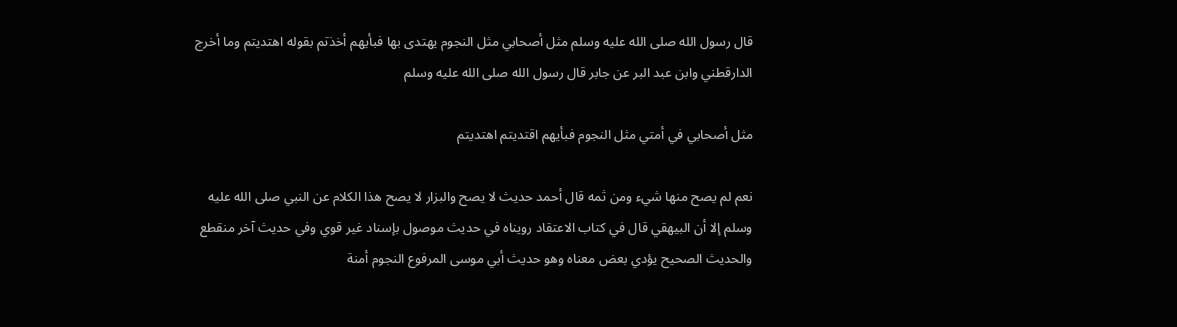قال رسول الله صلى الله عليه وسلم مثل أصحابي مثل النجوم يهتدى بها فبأيهم أخذتم بقوله اهتديتم وما أخرج الدارقطني وابن عبد البر عن جابر قال رسول الله صلى الله عليه وسلم

مثل أصحابي في أمتي مثل النجوم فبأيهم اقتديتم اهتديتم

نعم لم يصح منها شيء ومن ثمه قال أحمد حديث لا يصح والبزار لا يصح هذا الكلام عن النبي صلى الله عليه وسلم إلا أن البيهقي قال في كتاب الاعتقاد رويناه في حديث موصول بإسناد غير قوي وفي حديث آخر منقطع والحديث الصحيح يؤدي بعض معناه وهو حديث أبي موسى المرفوع النجوم أمنة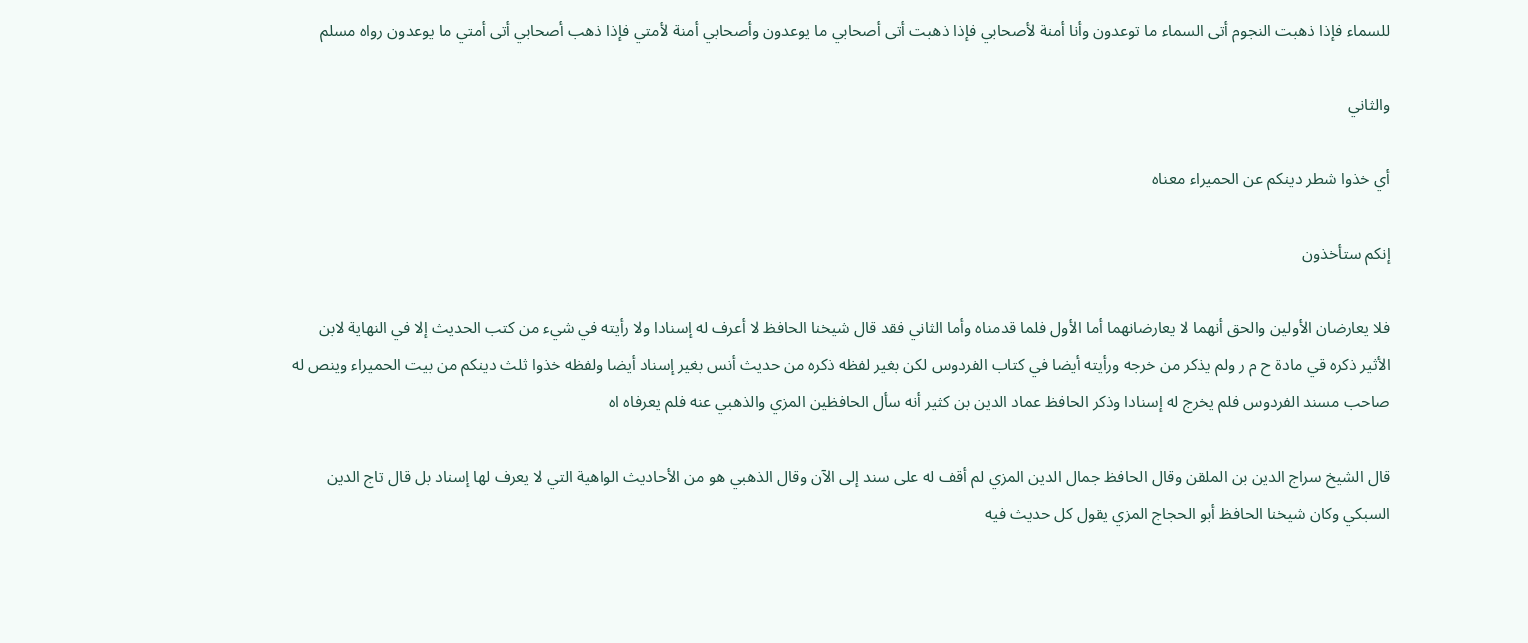للسماء فإذا ذهبت النجوم أتى السماء ما توعدون وأنا أمنة لأصحابي فإذا ذهبت أتى أصحابي ما يوعدون وأصحابي أمنة لأمتي فإذا ذهب أصحابي أتى أمتي ما يوعدون رواه مسلم

والثاني

أي خذوا شطر دينكم عن الحميراء معناه

إنكم ستأخذون

فلا يعارضان الأولين والحق أنهما لا يعارضانهما أما الأول فلما قدمناه وأما الثاني فقد قال شيخنا الحافظ لا أعرف له إسنادا ولا رأيته في شيء من كتب الحديث إلا في النهاية لابن الأثير ذكره قي مادة ح م ر ولم يذكر من خرجه ورأيته أيضا في كتاب الفردوس لكن بغير لفظه ذكره من حديث أنس بغير إسناد أيضا ولفظه خذوا ثلث دينكم من بيت الحميراء وينص له صاحب مسند الفردوس فلم يخرج له إسنادا وذكر الحافظ عماد الدين بن كثير أنه سأل الحافظين المزي والذهبي عنه فلم يعرفاه اه

قال الشيخ سراج الدين بن الملقن وقال الحافظ جمال الدين المزي لم أقف له على سند إلى الآن وقال الذهبي هو من الأحاديث الواهية التي لا يعرف لها إسناد بل قال تاج الدين السبكي وكان شيخنا الحافظ أبو الحجاج المزي يقول كل حديث فيه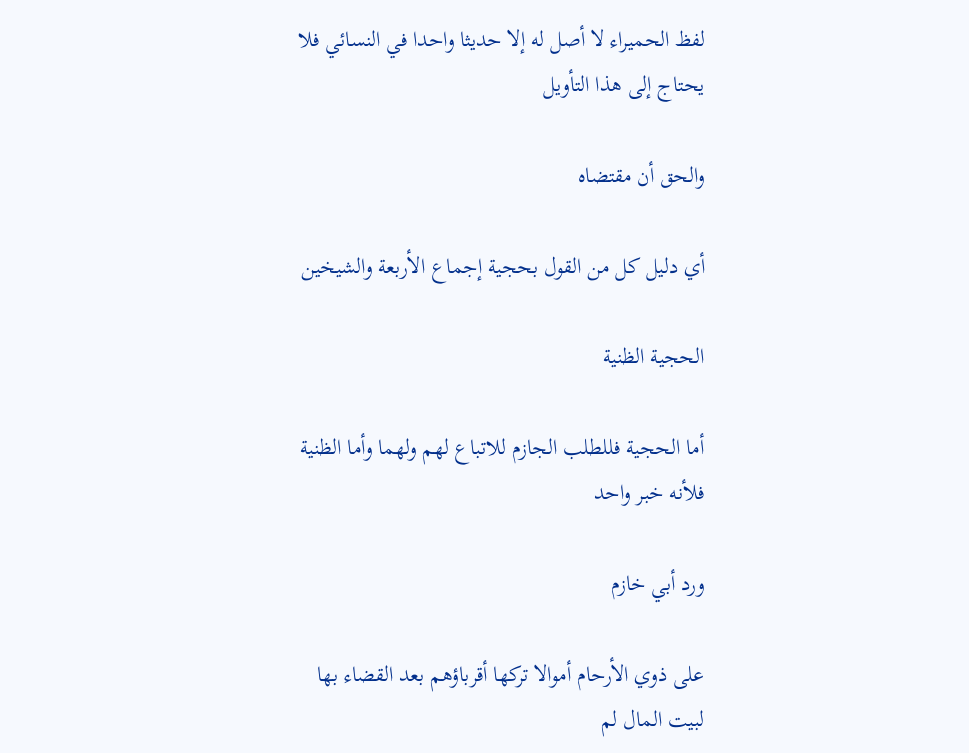لفظ الحميراء لا أصل له إلا حديثا واحدا في النسائي فلا يحتاج إلى هذا التأويل

والحق أن مقتضاه

أي دليل كل من القول بحجية إجماع الأربعة والشيخين

الحجية الظنية

أما الحجية فللطلب الجازم للاتباع لهم ولهما وأما الظنية فلأنه خبر واحد

ورد أبي خازم

على ذوي الأرحام أموالا تركها أقرباؤهم بعد القضاء بها لبيت المال لم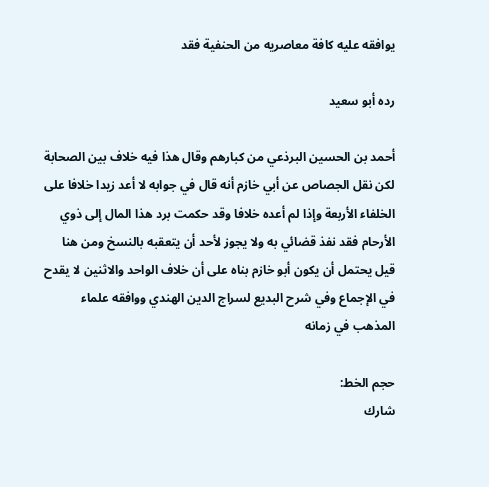يوافقه عليه كافة معاصريه من الحنفية فقد

رده أبو سعيد

أحمد بن الحسين البرذعي من كبارهم وقال هذا فيه خلاف بين الصحابة لكن نقل الجصاص عن أبي خازم أنه قال في جوابه لا أعد زيدا خلافا على الخلفاء الأربعة وإذا لم أعده خلافا وقد حكمت برد هذا المال إلى ذوي الأرحام فقد نفذ قضائي به ولا يجوز لأحد أن يتعقبه بالنسخ ومن هنا قيل يحتمل أن يكون أبو خازم بناه على أن خلاف الواحد والاثنين لا يقدح في الإجماع وفي شرح البديع لسراج الدين الهندي ووافقه علماء المذهب في زمانه

حجم الخط:
شارك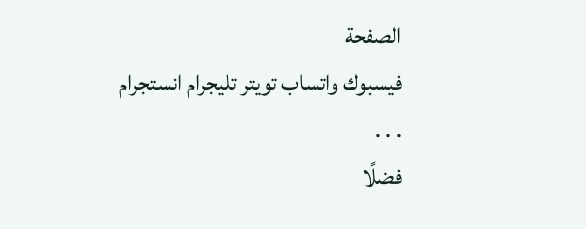الصفحة
فيسبوك واتساب تويتر تليجرام انستجرام
. . .
فضلًا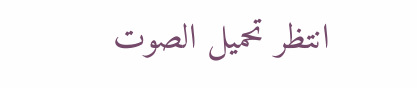انتظر تحميل الصوت